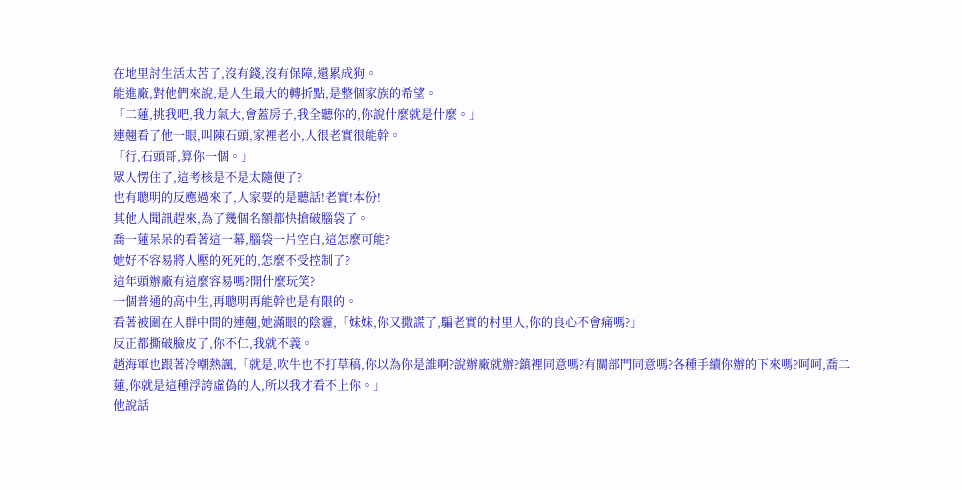在地里討生活太苦了,沒有錢,沒有保障,還累成狗。
能進廠,對他們來說,是人生最大的轉折點,是整個家族的希望。
「二蓮,挑我吧,我力氣大,會蓋房子,我全聽你的,你說什麼就是什麼。」
連翹看了他一眼,叫陳石頭,家裡老小,人很老實很能幹。
「行,石頭哥,算你一個。」
眾人愣住了,這考核是不是太隨便了?
也有聰明的反應過來了,人家要的是聽話!老實!本份!
其他人聞訊趕來,為了幾個名額都快搶破腦袋了。
喬一蓮呆呆的看著這一幕,腦袋一片空白,這怎麼可能?
她好不容易將人壓的死死的,怎麼不受控制了?
這年頭辦廠有這麼容易嗎?開什麼玩笑?
一個普通的高中生,再聰明再能幹也是有限的。
看著被圍在人群中間的連翹,她滿眼的陰霾,「妹妹,你又撒謊了,騙老實的村里人,你的良心不會痛嗎?」
反正都撕破臉皮了,你不仁,我就不義。
趙海軍也跟著冷嘲熱諷,「就是,吹牛也不打草稿,你以為你是誰啊?說辦廠就辦?鎮裡同意嗎?有關部門同意嗎?各種手續你辦的下來嗎?呵呵,喬二蓮,你就是這種浮誇虛偽的人,所以我才看不上你。」
他說話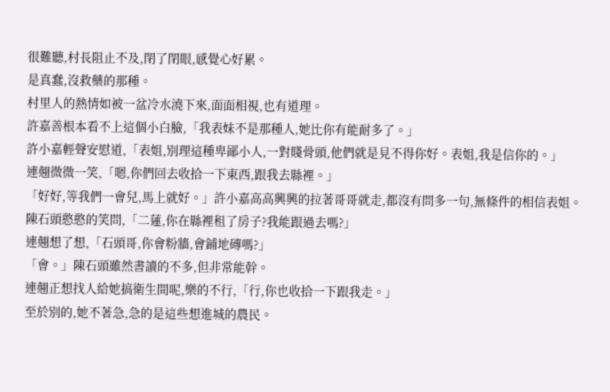很難聽,村長阻止不及,閉了閉眼,感覺心好累。
是真蠢,沒救藥的那種。
村里人的熱情如被一盆冷水澆下來,面面相視,也有道理。
許嘉善根本看不上這個小白臉,「我表妹不是那種人,她比你有能耐多了。」
許小嘉輕聲安慰道,「表姐,別理這種卑鄙小人,一對賤骨頭,他們就是見不得你好。表姐,我是信你的。」
連翹微微一笑,「嗯,你們回去收拾一下東西,跟我去縣裡。」
「好好,等我們一會兒,馬上就好。」許小嘉高高興興的拉著哥哥就走,都沒有問多一句,無條件的相信表姐。
陳石頭憨憨的笑問,「二蓮,你在縣裡租了房子?我能跟過去嗎?」
連翹想了想,「石頭哥,你會粉牆,會鋪地磚嗎?」
「會。」陳石頭雖然書讀的不多,但非常能幹。
連翹正想找人給她搞衛生間呢,樂的不行,「行,你也收拾一下跟我走。」
至於別的,她不著急,急的是這些想進城的農民。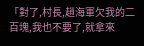「對了,村長,趙海軍欠我的二百塊,我也不要了,就拿來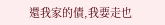還我家的債,我要走也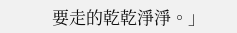要走的乾乾淨淨。」